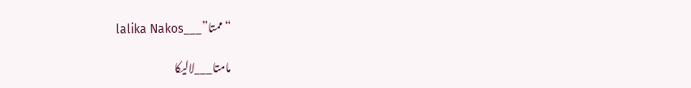“ممتا”___lalika Nakos

مامتا___لالیکا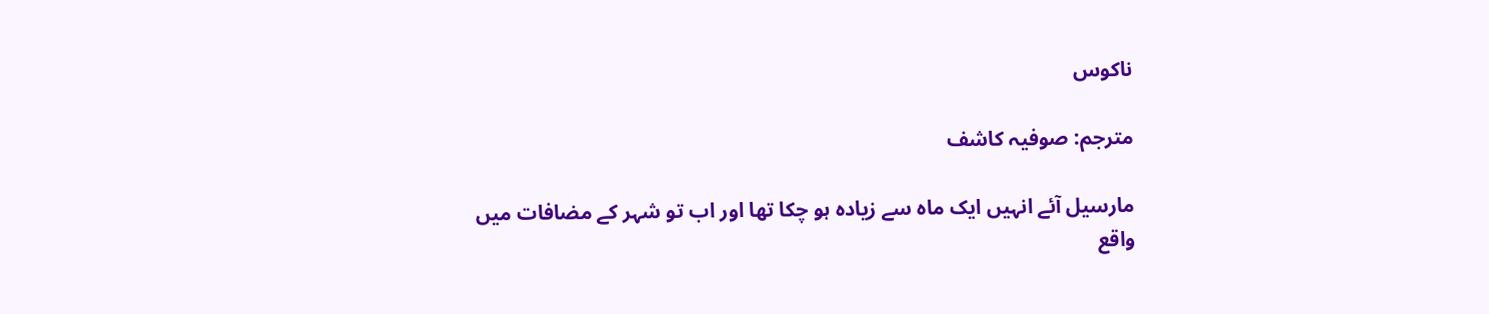ناکوس

مترجم: صوفیہ کاشف

مارسیل آئے انہیں ایک ماہ سے زیادہ ہو چکا تھا اور اب تو شہر کے مضافات میں واقع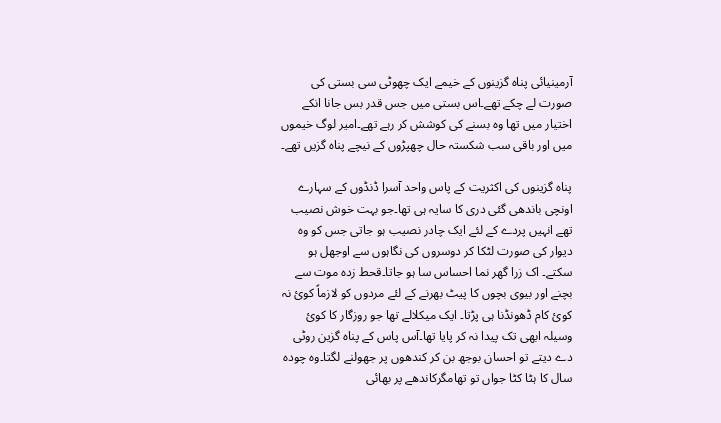آرمینیائی پناہ گزینوں کے خیمے ایک چھوٹی سی بستی کی صورت لے چکے تھے۔اس بستی میں جس قدر بس جانا انکے اختیار میں تھا وہ بسنے کی کوشش کر رہے تھے۔امیر لوگ خیموں میں اور باقی سب شکستہ حال چھپڑوں کے نیچے پناہ گزیں تھے۔

پناہ گزینوں کی اکثریت کے پاس واحد آسرا ڈنڈوں کے سہارے اونچی باندھی گئی دری کا سایہ ہی تھا۔جو بہت خوش نصیب تھے انہیں پردے کے لئے ایک چادر نصیب ہو جاتی جس کو وہ دیوار کی صورت لٹکا کر دوسروں کی نگاہوں سے اوجھل ہو سکتے۔ اک زرا گھر نما احساس سا ہو جاتا۔قحط زدہ موت سے بچنے اور بیوی بچوں کا پیٹ بھرنے کے لئے مردوں کو لازماً کوئ نہ کوئ کام ڈھونڈنا ہی پڑتا۔ ایک میکلالے تھا جو روزگار کا کوئ وسیلہ ابھی تک پیدا نہ کر پایا تھا۔آس پاس کے پناہ گزین روٹی دے دیتے تو احسان بوجھ بن کر کندھوں پر جھولنے لگتا۔وہ چودہ سال کا ہٹا کٹا جواں تو تھامگرکاندھے پر بھائی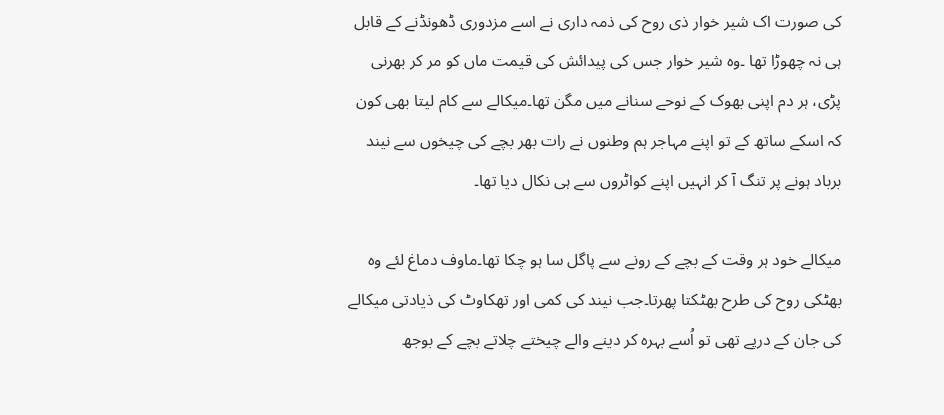کی صورت اک شیر خوار ذی روح کی ذمہ داری نے اسے مزدوری ڈھونڈنے کے قابل ہی نہ چھوڑا تھا ۔وہ شیر خوار جس کی پیدائش کی قیمت ماں کو مر کر بھرنی پڑی، ہر دم اپنی بھوک کے نوحے سنانے میں مگن تھا۔میکالے سے کام لیتا بھی کون کہ اسکے ساتھ کے تو اپنے مہاجر ہم وطنوں نے رات بھر بچے کی چیخوں سے نیند برباد ہونے پر تنگ آ کر انہیں اپنے کواٹروں سے ہی نکال دیا تھا۔

میکالے خود ہر وقت کے بچے کے رونے سے پاگل سا ہو چکا تھا۔ماوف دماغ لئے وہ بھٹکی روح کی طرح بھٹکتا پھرتا۔جب نیند کی کمی اور تھکاوٹ کی ذیادتی میکالے کی جان کے درپے تھی تو اُسے بہرہ کر دینے والے چیختے چلاتے بچے کے بوجھ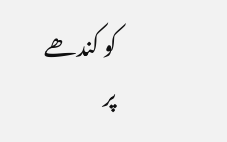کو کندھے پر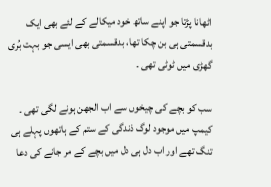اٹھانا پڑتا جو اپنے ساتھ خود میکالے کے لئے بھی ایک بدقسمتی ہی بن چکا تھا، بدقسمتی بھی ایسی جو بہت بُری گھڑی میں ٹوٹی تھی ۔

سب کو بچے کی چیخوں سے اب الجھن ہونے لگی تھی ۔ کیمپ میں موجود لوگ ذندگی کے ستم کے ہاتھوں پہلے ہی تنگ تھے اور اب دل ہی دل میں بچے کے مر جانے کی دعا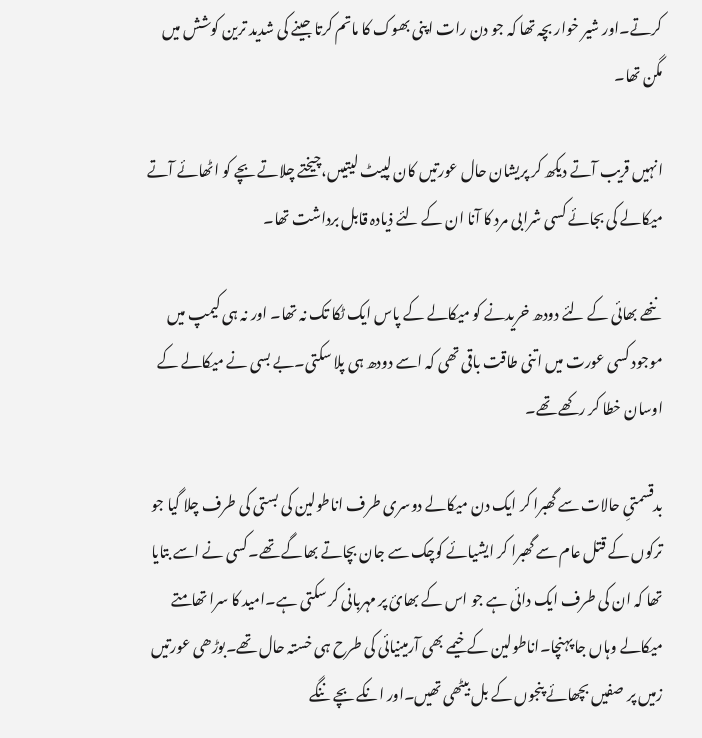کرتے۔اور شیر خوار بچہ تھا کہ جو دن رات اپنی بھوک کا ماتم کرتا جینے کی شدید ترین کوشش میں مگن تھا۔

انہیں قریب آتے دیکھ کر پریشان حال عورتیں کان لپیٹ لیتیںں،چیختے چلاتے بچے کو اٹھائے آتے میکالے کی بجائے کسی شرابی مرد کا آنا ان کے لئے ذیادہ قابل برداشت تھا۔

ننھے بھائی کے لئے دودھ خریدنے کو میکالے کے پاس ایک ٹکا تک نہ تھا۔ اور نہ ہی کیمپ میں موجود کسی عورت میں اتنی طاقت باقی تھی کہ اسے دودھ ہی پلا سکتی۔بے بسی نے میکالے کے اوسان خطا کر رکھے تھے۔

بدقسمتیِ حالات سے گھبرا کر ایک دن میکالے دوسری طرف اناطولین کی بستی کی طرف چلا گیا جو ترکوں کے قتل عام سے گھبرا کر ایشیائے کوچک سے جان بچاتے بھاگے تھے۔کسی نے اسے بتایا تھا کہ ان کی طرف ایک دائی ہے جو اس کے بھائ پر مہربانی کر سکتی ہے۔امید کا سرا تھامتے میکالے وہاں جا پہنچا۔اناطولین کے خیمے بھی آرمینیائی کی طرح ہی خستہ حال تھے۔بوڑھی عورتیں زمیں پر صفیں بچھائے پنجوں کے بل بیٹھی تھیں۔اور انکے بچے ننگے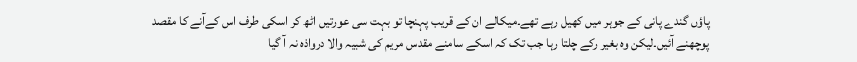پاؤں گندے پانی کے جوہر میں کھیل رہے تھے۔میکالے ان کے قریب پہنچا تو بہت سی عورتیں اٹھ کر اسکی طرف اس کےآنے کا مقصد پوچھنے آئیں۔لیکن وہ بغیر رکے چلتا رہا جب تک کہ اسکے سامنے مقدس مریم کی شبیہ والا درواذہ نہ آ گیا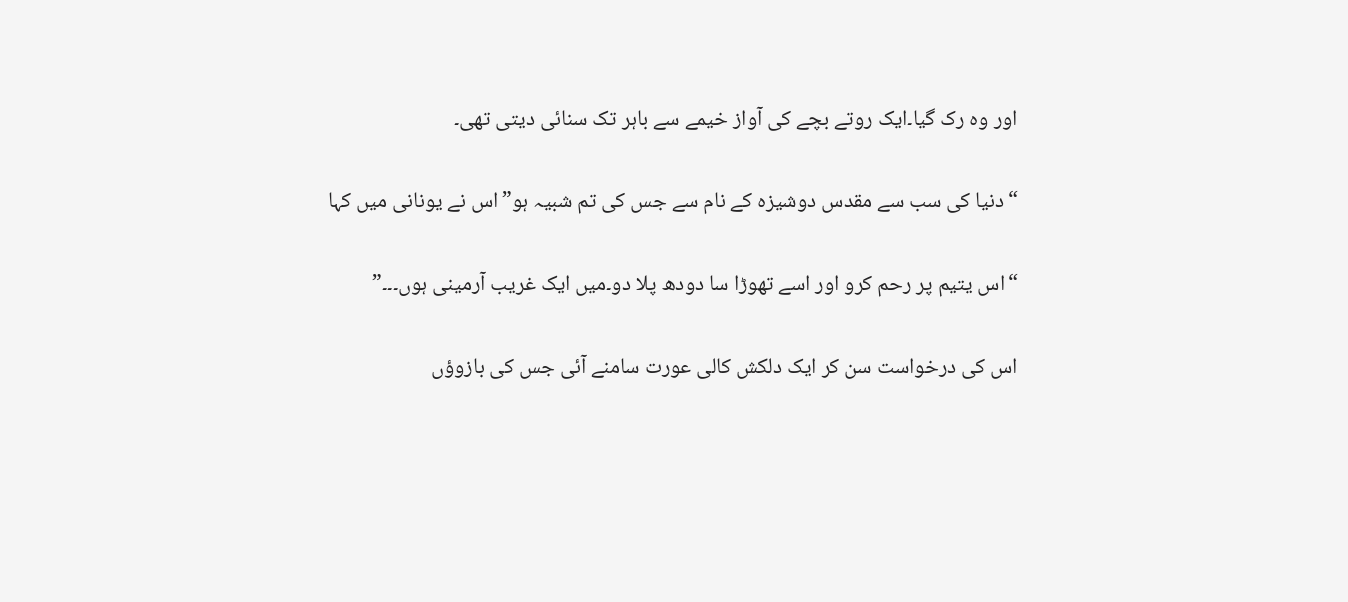اور وہ رک گیا۔ایک روتے بچے کی آواز خیمے سے باہر تک سنائی دیتی تھی۔

“دنیا کی سب سے مقدس دوشیزہ کے نام سے جس کی تم شبیہ ہو”اس نے یونانی میں کہا

“اس یتیم پر رحم کرو اور اسے تھوڑا سا دودھ پلا دو۔میں ایک غریب آرمینی ہوں۔۔۔”

اس کی درخواست سن کر ایک دلکش کالی عورت سامنے آئی جس کی بازوؤں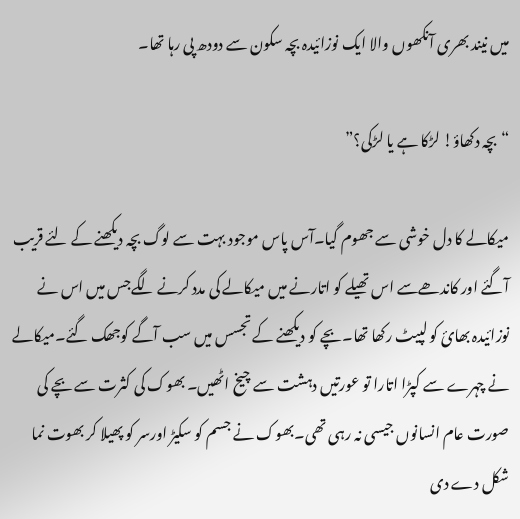میں نیند بھری آنکھوں والا ایک نوزائیدہ بچہ سکون سے دودھ پی رہا تھا۔

“بچہ دکھاؤ! لڑکا ہے یا لڑکی؟”

میکالے کا دل خوشی سے جھوم گیا۔آس پاس موجود بہت سے لوگ بچہ دیکھنے کے لئے قریب آگئے اور کاندھےسے اس تھیلے کو اتارنے میں میکالے کی مدد کرنے لگےجس میں اس نے نوزائیدہ بھائ کو لپیٹ رکھا تھا۔بچے کو دیکھنے کے تجسس میں سب آگے کوجھک گئے۔میکالے نے چہرے سے کپڑا اتارا تو عورتیں دہشت سے چیخ اٹھیں۔ بھوک کی کثرت سے بچے کی صورت عام انسانوں جیسی نہ رہی تھی۔بھوک نے جسم کو سکیڑ اورسر کو پھیلا کر بھوت نما شکل دے دی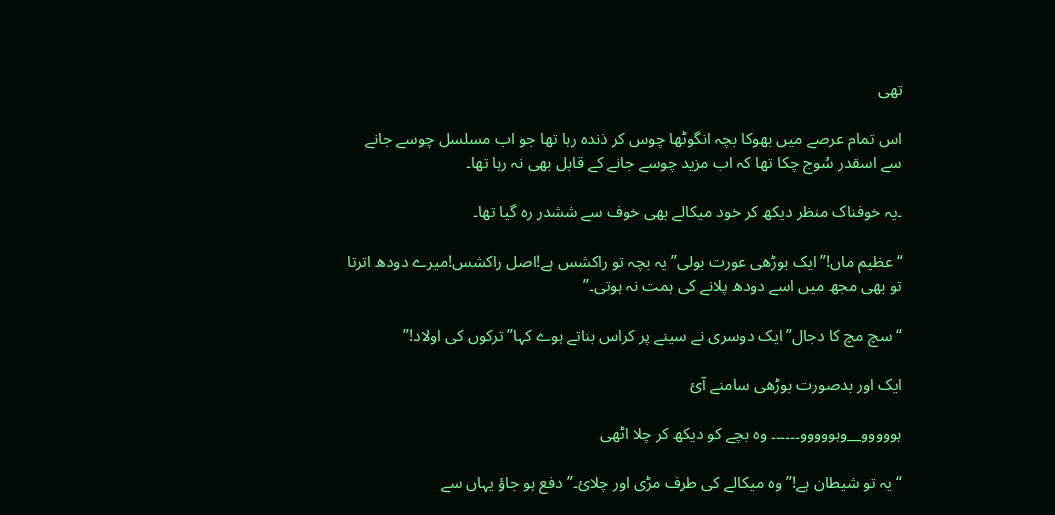تھی

اس تمام عرصے میں بھوکا بچہ انگوٹھا چوس کر ذندہ رہا تھا جو اب مسلسل چوسے جانے سے اسقدر سُوج چکا تھا کہ اب مزید چوسے جانے کے قابل بھی نہ رہا تھا۔

۔یہ خوفناک منظر دیکھ کر خود میکالے بھی خوف سے ششدر رہ گیا تھا۔

“عظیم ماں!”ایک بوڑھی عورت بولی”یہ بچہ تو راکشس ہے!اصل راکشس!میرے دودھ اترتا تو بھی مجھ میں اسے دودھ پلانے کی ہمت نہ ہوتی۔”

“سچ مچ کا دجال”ایک دوسری نے سینے پر کراس بناتے ہوے کہا”ترکوں کی اولاد!”

ایک اور بدصورت بوڑھی سامنے آئ

ہووووو__وہووووو۔۔۔۔۔۔ وہ بچے کو دیکھ کر چلا اٹھی

“یہ تو شیطان ہے!” وہ میکالے کی طرف مڑی اور چلائ۔”دفع ہو جاؤ یہاں سے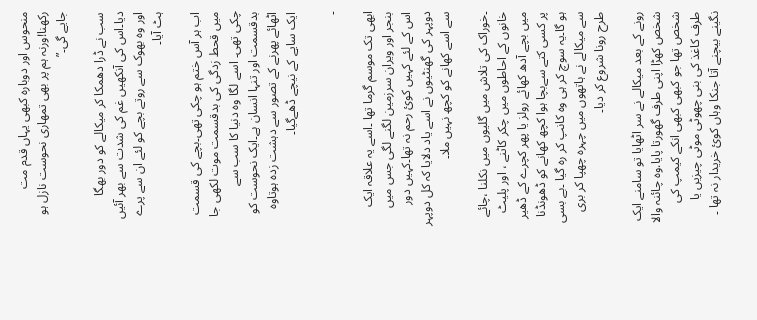منحوس اور دوبارہ کبھی یہاں قدم مت رکھنا!ورنہ ہم پر بھی تمھاری نحوست نازل ہو جایے گی۔”

سب نے ڈرا دھمکا کر میکالے کو دور بھگا دیا۔اس کی آنکھیں غم کی شدت سے بھر آئیں اور وہ بھوک سے روتے بچے کو لئے ان سے پرے ہٹ آیا۔

اب ہر آس ختم ہو چکی تھی۔بچے کی قسمت میں قحط زدگی کی بدقسمت موت لکھی جا چکی تھی۔ اسے لگا وہ دنیا کا سب سے بدقسمت اور تنہا انسان ہے۔ایک نحوست کو اٹھائے پھرنے کے تصور سے دہشت زدہ ہوتاوہ ایک سایے کے نیچے ڈھےگیا۔

۔

ابھی تک موسم گرما تھا ۔اسے یہ علاقہ ایک بنجر اور ویران سرزمین لگنے لگی جس میں اس کے لئے کہیں کوئ رحم نہ تھا۔کہیں دور دوپہر کی گھنٹیوں نے اسے یاد دلایا کہ کل دوپہر سے اسے کھانے کو کچھ نہیں ملا۔

۔خوراک کی تلاش میں گلیوں میں نکلنا ،چائے خانوں کے احاطوں میں چکر کاٹنے ، اور پلیٹ میں بچے آدھ کھائے رولز یا پھر کچرے کے ڈھیر پر کسی کتے سےبچا ہوا کچھ کھانے کو ڈھونڈنا ہو گا۔یہ سوچ کر ہی وہ کانپ کر رہ گیا ۔بے بسی سے میکالے نے ہاتھوں میں چہرہ چھپا کر بری طرح رونا شروع کر دیا۔

رونے کے بعد میکالے نے سر اٹھایا تو سامنے ایک شخص کھڑا اپنی طرف گھورتا پایا.وہ چائنہ والا شخص تھا جو کبھی کبھی انکے کیمپ کی طرف کاغذ کی بنی چھوٹی موٹی چیزیں یا نگینے بیچنے آتا جنکا وہاں کوئ خریدار نہ تھا ۔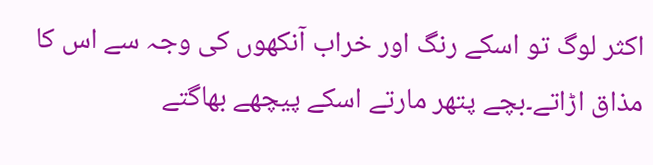اکثر لوگ تو اسکے رنگ اور خراب آنکھوں کی وجہ سے اس کا مذاق اڑاتے۔بچے پتھر مارتے اسکے پیچھے بھاگتے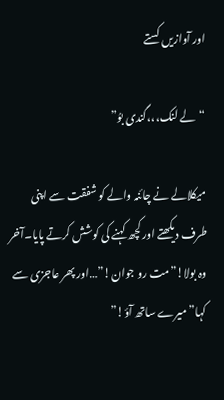اور آوازیں کستے

“لے لنک،،،گندی بوُ”

میکلالے نے چائنہ والے کو شفقت سے اپنی طرف دیکھتے اور کچھ کہنے کی کوشش کرتے پایا۔آخر وہ بولا!”مت رو جوان!”…اور پھر عاجزی سے کہا”میرے ساتھ آؤ!”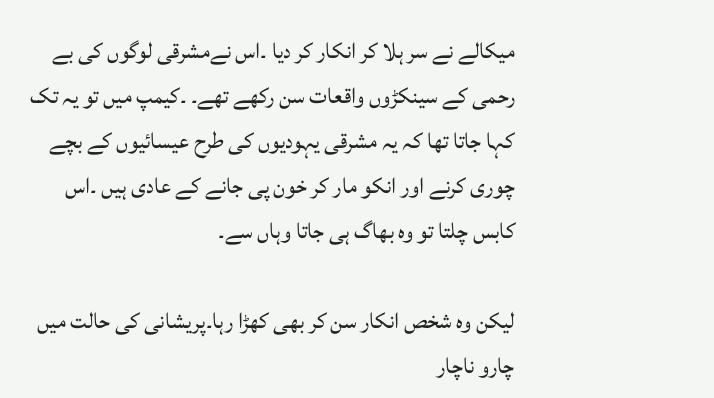میکالے نے سر ہلا کر انکار کر دیا ۔اس نےمشرقی لوگوں کی بے رحمی کے سینکڑوں واقعات سن رکھے تھے۔ ۔کیمپ میں تو یہ تک کہا جاتا تھا کہ یہ مشرقی یہودیوں کی طرح عیسائیوں کے بچے چوری کرنے اور انکو مار کر خون پی جانے کے عادی ہیں ۔اس کابس چلتا تو وہ بھاگ ہی جاتا وہاں سے۔

لیکن وہ شخص انکار سن کر بھی کھڑا رہا۔پریشانی کی حالت میں چارو ناچار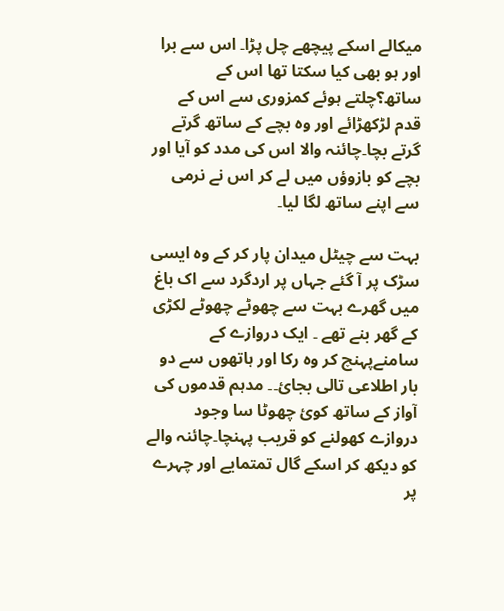میکالے اسکے پیچھے چل پڑا۔ اس سے برا اور ہو بھی کیا سکتا تھا اس کے ساتھ؟چلتے ہوئے کمزوری سے اس کے قدم لڑکھڑائے اور وہ بچے کے ساتھ گرتے گرتے بچا۔چائنہ والا اس کی مدد کو آیا اور بچے کو بازوؤں میں لے کر اس نے نرمی سے اپنے ساتھ لگا لیا۔

بہت سے چیٹل میدان پار کر کے وہ ایسی سڑک پر آ گئے جہاں پر اردگرد سے اک باغ میں گھرے بہت سے چھوٹے چھوٹے لکڑی کے گھر بنے تھے ۔ ایک دروازے کے سامنےپہنچ کر وہ رکا اور ہاتھوں سے دو بار اطلاعی تالی بجائ۔۔ مدہم قدموں کی آواز کے ساتھ کوئ چھوٹا سا وجود دروازے کھولنے کو قریب پہنچا۔چائنہ والے کو دیکھ کر اسکے گال تمتمایے اور چہرے پر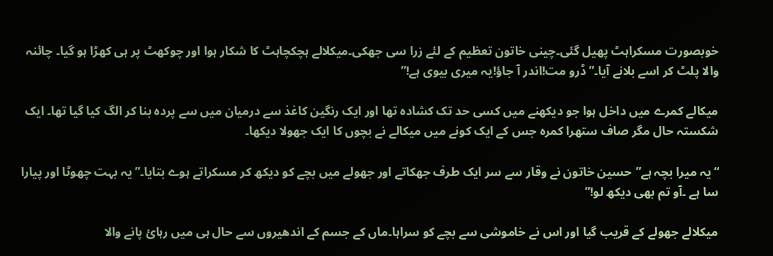خوبصورت مسکراہٹ پھیل گئی۔چینی خاتون تعظیم کے لئے زرا سی جھکی۔میکلالے ہچکچاہٹ کا شکار ہوا اور چوکھٹ پر ہی کھڑا ہو گیا۔ چائنہ والا پلٹ کر اسے بلانے آیا۔”ڈرو مت!اندر آ جاؤ!یہ میری بیوی ہے!”

میکالے کمرے میں داخل ہوا جو دیکھنے میں کسی حد تک کشادہ تھا اور ایک رنگین کاغذ سے درمیان میں سے پردہ بنا کر الگ کیا گیا تھا۔ ایک شکستہ حال مگر صاف ستھرا کمرہ جس کے ایک کونے میں میکالے نے بچوں کا ایک جھولا دیکھا۔

“یہ میرا بچہ ہے”حسین خاتون نے وقار سے سر ایک طرف جھکاتے اور جھولے میں بچے کو دیکھ کر مسکراتے ہوے بتایا۔”یہ بہت چھوٹا اور پیارا سا ہے ۔آو تم بھی دیکھ لو!”

میکلالے جھولے کے قریب گیا اور اس نے خاموشی سے بچے کو سراہا۔ماں کے جسم کے اندھیروں سے حال ہی میں رہائ پانے والا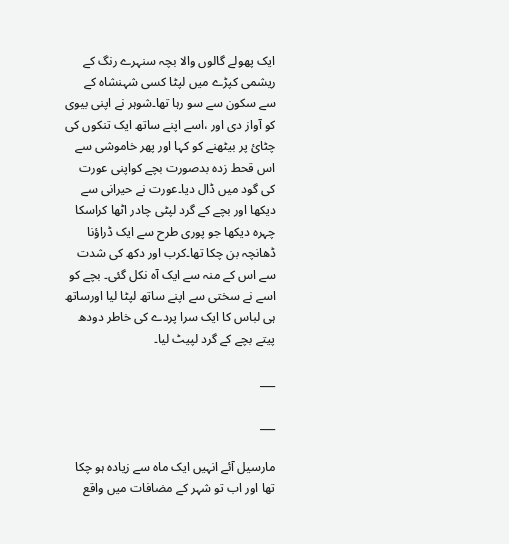ایک پھولے گالوں والا بچہ سنہرے رنگ کے ریشمی کپڑے میں لپٹا کسی شہنشاہ کے سے سکون سے سو رہا تھا۔شوہر نے اپنی بیوی کو آواز دی اور ،اسے اپنے ساتھ ایک تنکوں کی چٹائ پر بیٹھنے کو کہا اور پھر خاموشی سے اس قحط زدہ بدصورت بچے کواپنی عورت کی گود میں ڈال دیا۔عورت نے حیرانی سے دیکھا اور بچے کے گرد لپٹی چادر اٹھا کراسکا چہرہ دیکھا جو پوری طرح سے ایک ڈراؤنا ڈھانچہ بن چکا تھا۔کرب اور دکھ کی شدت سے اس کے منہ سے ایک آہ نکل گئی۔ بچے کو اسے نے سختی سے اپنے ساتھ لپٹا لیا اورساتھ ہی لباس کا ایک سرا پردے کی خاطر دودھ پیتے بچے کے گرد لپیٹ لیا۔

___

___

مارسیل آئے انہیں ایک ماہ سے زیادہ ہو چکا تھا اور اب تو شہر کے مضافات میں واقع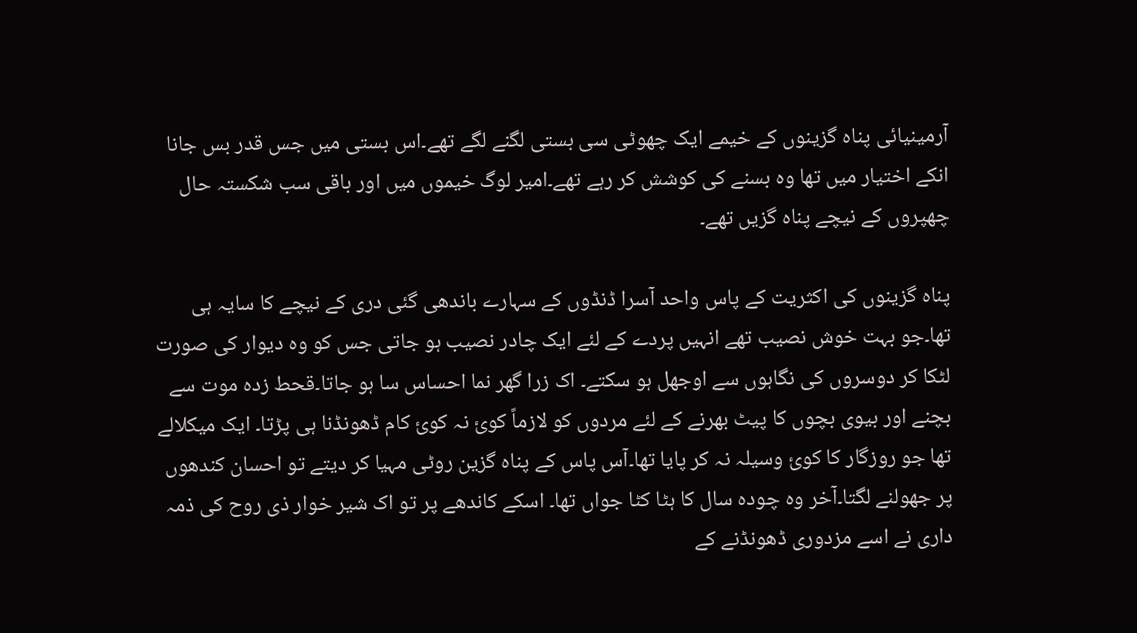آرمینیائی پناہ گزینوں کے خیمے ایک چھوٹی سی بستی لگنے لگے تھے۔اس بستی میں جس قدر بس جانا انکے اختیار میں تھا وہ بسنے کی کوشش کر رہے تھے۔امیر لوگ خیموں میں اور باقی سب شکستہ حال چھپروں کے نیچے پناہ گزیں تھے۔

پناہ گزینوں کی اکثریت کے پاس واحد آسرا ڈنڈوں کے سہارے باندھی گئی دری کے نیچے کا سایہ ہی تھا۔جو بہت خوش نصیب تھے انہیں پردے کے لئے ایک چادر نصیب ہو جاتی جس کو وہ دیوار کی صورت لٹکا کر دوسروں کی نگاہوں سے اوجھل ہو سکتے۔ اک زرا گھر نما احساس سا ہو جاتا۔قحط زدہ موت سے بچنے اور بیوی بچوں کا پیٹ بھرنے کے لئے مردوں کو لازماً کوئ نہ کوئ کام ڈھونڈنا ہی پڑتا۔ ایک میکلالے تھا جو روزگار کا کوئ وسیلہ نہ کر پایا تھا۔آس پاس کے پناہ گزین روٹی مہیا کر دیتے تو احسان کندھوں پر جھولنے لگتا۔آخر وہ چودہ سال کا ہٹا کٹا جواں تھا۔ اسکے کاندھے پر تو اک شیر خوار ذی روح کی ذمہ داری نے اسے مزدوری ڈھونڈنے کے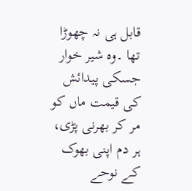قابل ہی نہ چھوڑا تھا ۔وہ شیر خوار جسکی پیدائش کی قیمت ماں کو مر کر بھرنی پڑی، ہر دم اپنی بھوک کے نوحے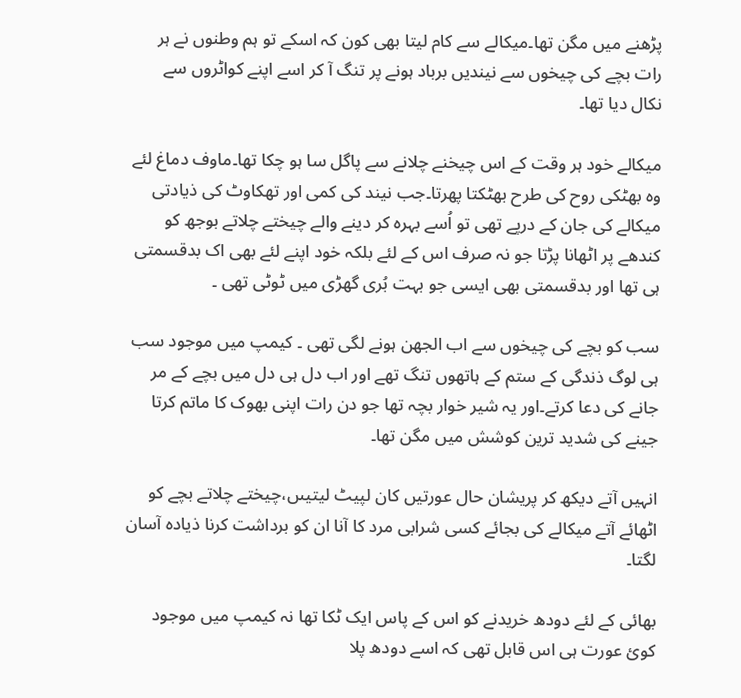پڑھنے میں مگن تھا۔میکالے سے کام لیتا بھی کون کہ اسکے تو ہم وطنوں نے ہر رات بچے کی چیخوں سے نیندیں برباد ہونے پر تنگ آ کر اسے اپنے کواٹروں سے نکال دیا تھا۔

میکالے خود ہر وقت کے اس چیخنے چلانے سے پاگل سا ہو چکا تھا۔ماوف دماغ لئے وہ بھٹکی روح کی طرح بھٹکتا پھرتا۔جب نیند کی کمی اور تھکاوٹ کی ذیادتی میکالے کی جان کے درپے تھی تو اُسے بہرہ کر دینے والے چیختے چلاتے بوجھ کو کندھے پر اٹھانا پڑتا جو نہ صرف اس کے لئے بلکہ خود اپنے لئے بھی اک بدقسمتی ہی تھا اور بدقسمتی بھی ایسی جو بہت بُری گھڑی میں ٹوٹی تھی ۔

سب کو بچے کی چیخوں سے اب الجھن ہونے لگی تھی ۔ کیمپ میں موجود سب ہی لوگ ذندگی کے ستم کے ہاتھوں تنگ تھے اور اب دل ہی دل میں بچے کے مر جانے کی دعا کرتے۔اور یہ شیر خوار بچہ تھا جو دن رات اپنی بھوک کا ماتم کرتا جینے کی شدید ترین کوشش میں مگن تھا۔

انہیں آتے دیکھ کر پریشان حال عورتیں کان لپیٹ لیتیںں،چیختے چلاتے بچے کو اٹھائے آتے میکالے کی بجائے کسی شرابی مرد کا آنا ان کو برداشت کرنا ذیادہ آسان لگتا۔

بھائی کے لئے دودھ خریدنے کو اس کے پاس ایک ٹکا تھا نہ کیمپ میں موجود کوئ عورت ہی اس قابل تھی کہ اسے دودھ پلا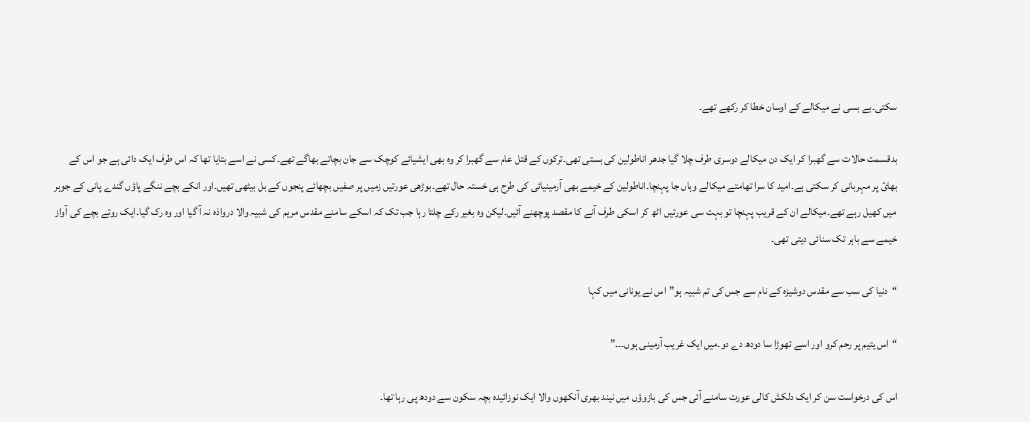سکتی۔بے بسی نے میکالے کے اوسان خطا کر رکھے تھے۔

بدقسمت حالات سے گھبرا کر ایک دن میکالے دوسری طرف چلا گیا جدھر اناطولین کی بستی تھی۔ترکوں کے قتل عام سے گھبرا کر وہ بھی ایشیائے کوچک سے جان بچاتے بھاگے تھے۔کسی نے اسے بتایا تھا کہ اس طرف ایک دائی ہے جو اس کے بھائ پر مہربانی کر سکتی ہے۔امید کا سرا تھامتے میکالے وہاں جا پہنچا۔اناطولین کے خیمے بھی آرمینیائی کی طرح ہی خستہ حال تھے۔بوڑھی عورتیں زمیں پر صفیں بچھائے پنجوں کے بل بیٹھی تھیں۔اور انکے بچے ننگے پاؤں گندے پانی کے جوہر میں کھیل رہے تھے۔میکالے ان کے قریب پہنچا تو بہت سی عورتیں اٹھ کر اسکی طرف آنے کا مقصد پوچھنے آئیں۔لیکن وہ بغیر رکے چلتا رہا جب تک کہ اسکے سامنے مقدس مریم کی شبیہ والا درواذہ نہ آ گیا اور وہ رک گیا۔ایک روتے بچے کی آواز خیمے سے باہر تک سنائی دیتی تھی۔

“دنیا کی سب سے مقدس دوشیزہ کے نام سے جس کی تم شبیہ ہو”اس نے یونانی میں کہا

“اس یتیم پر رحم کرو اور اسے تھوڑا سا دودھ دے دو۔میں ایک غریب آرمینی ہوں۔۔۔”

اس کی درخواست سن کر ایک دلکش کالی عورت سامنے آئی جس کی بازوؤں میں نیند بھری آنکھوں والا ایک نوزائیدہ بچہ سکون سے دودھ پی رہا تھا۔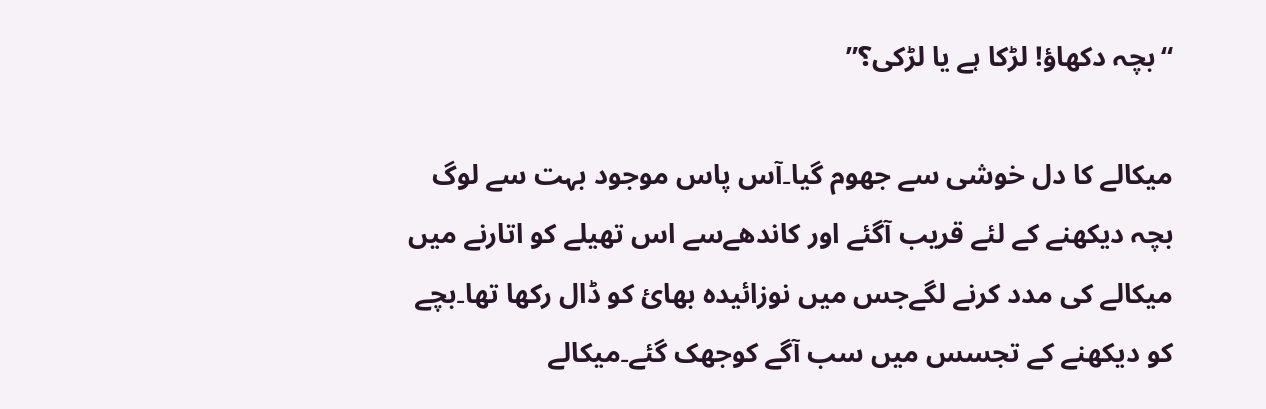“بچہ دکھاؤ! لڑکا ہے یا لڑکی؟”

میکالے کا دل خوشی سے جھوم گیا۔آس پاس موجود بہت سے لوگ بچہ دیکھنے کے لئے قریب آگئے اور کاندھےسے اس تھیلے کو اتارنے میں میکالے کی مدد کرنے لگےجس میں نوزائیدہ بھائ کو ڈال رکھا تھا۔بچے کو دیکھنے کے تجسس میں سب آگے کوجھک گئے۔میکالے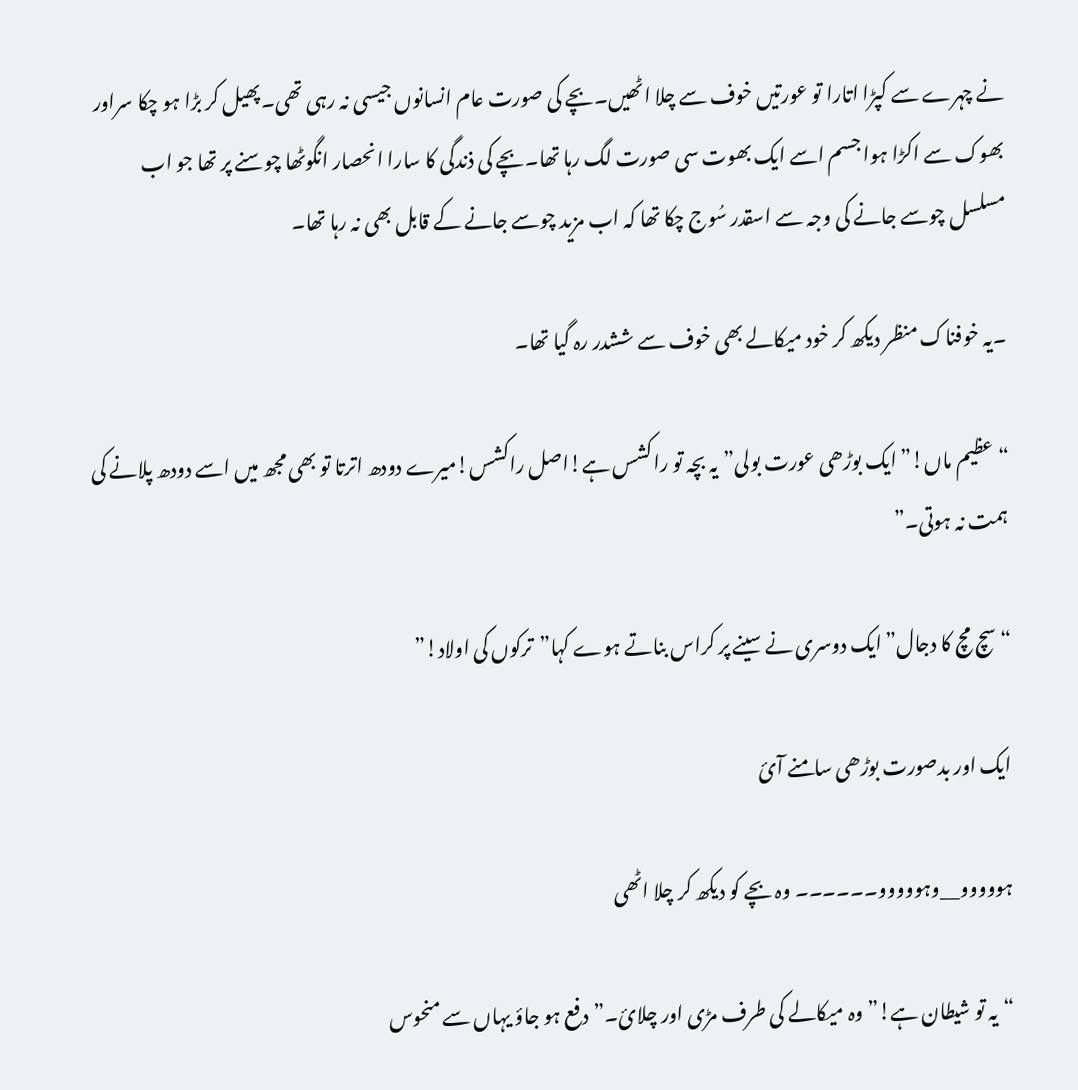نے چہرے سے کپڑا اتارا تو عورتیں خوف سے چلا اٹھیں۔بچے کی صورت عام انسانوں جیسی نہ رہی تھی۔پھیل کر بڑا ہو چکا سراور بھوک سے اکڑا ہوا جسم اسے ایک بھوت سی صورت لگ رہا تھا۔بچے کی ذندگی کا سارا انحصار انگوٹھا چوسنے پر تھا جو اب مسلسل چوسے جانے کی وجہ سے اسقدر سُوج چکا تھا کہ اب مزید چوسے جانے کے قابل بھی نہ رہا تھا۔

۔یہ خوفناک منظر دیکھ کر خود میکالے بھی خوف سے ششدر رہ گیا تھا۔

“عظیم ماں!”ایک بوڑھی عورت بولی”یہ بچہ تو راکشس ہے!اصل راکشس!میرے دودھ اترتا تو بھی مجھ میں اسے دودھ پلانے کی ہمت نہ ہوتی۔”

“سچ مچ کا دجال”ایک دوسری نے سینے پر کراس بناتے ہوے کہا”ترکوں کی اولاد!”

ایک اور بدصورت بوڑھی سامنے آئ

ہووووو__وہووووو۔۔۔۔۔۔ وہ بچے کو دیکھ کر چلا اٹھی

“یہ تو شیطان ہے!” وہ میکالے کی طرف مڑی اور چلائ۔”دفع ہو جاؤ یہاں سے منحوس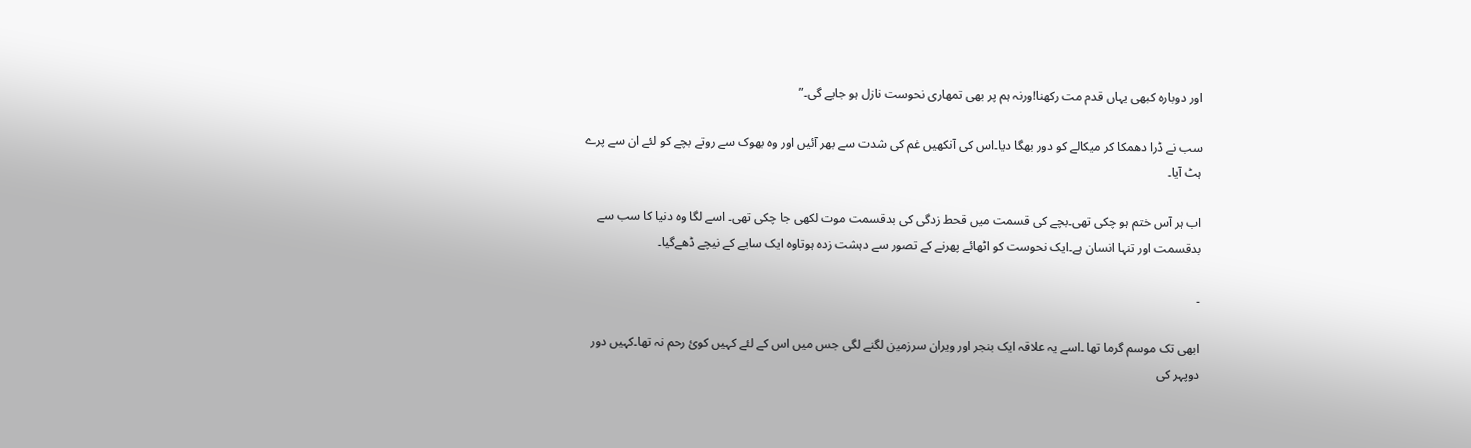اور دوبارہ کبھی یہاں قدم مت رکھنا!ورنہ ہم پر بھی تمھاری نحوست نازل ہو جایے گی۔”

سب نے ڈرا دھمکا کر میکالے کو دور بھگا دیا۔اس کی آنکھیں غم کی شدت سے بھر آئیں اور وہ بھوک سے روتے بچے کو لئے ان سے پرے ہٹ آیا۔

اب ہر آس ختم ہو چکی تھی۔بچے کی قسمت میں قحط زدگی کی بدقسمت موت لکھی جا چکی تھی۔ اسے لگا وہ دنیا کا سب سے بدقسمت اور تنہا انسان ہے۔ایک نحوست کو اٹھائے پھرنے کے تصور سے دہشت زدہ ہوتاوہ ایک سایے کے نیچے ڈھےگیا۔

۔

ابھی تک موسم گرما تھا ۔اسے یہ علاقہ ایک بنجر اور ویران سرزمین لگنے لگی جس میں اس کے لئے کہیں کوئ رحم نہ تھا۔کہیں دور دوپہر کی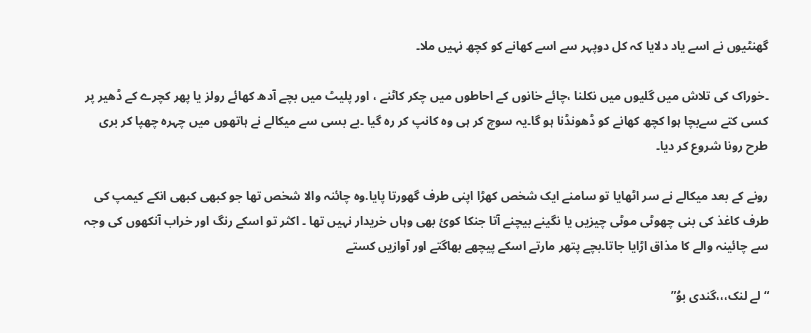گھنٹیوں نے اسے یاد دلایا کہ کل دوپہر سے اسے کھانے کو کچھ نہیں ملا۔

۔خوراک کی تلاش میں گلیوں میں نکلنا ،چائے خانوں کے احاطوں میں چکر کاٹنے ، اور پلیٹ میں بچے آدھ کھائے رولز یا پھر کچرے کے ڈھیر پر کسی کتے سےبچا ہوا کچھ کھانے کو ڈھونڈنا ہو گا۔یہ سوچ کر ہی وہ کانپ کر رہ گیا ۔بے بسی سے میکالے نے ہاتھوں میں چہرہ چھپا کر بری طرح رونا شروع کر دیا۔

رونے کے بعد میکالے نے سر اٹھایا تو سامنے ایک شخص کھڑا اپنی طرف گھورتا پایا.وہ چائنہ والا شخص تھا جو کبھی کبھی انکے کیمپ کی طرف کاغذ کی بنی چھوٹی موٹی چیزیں یا نگینے بیچنے آتا جنکا کوئ بھی وہاں خریدار نہیں تھا ۔ اکثر تو اسکے رنگ اور خراب آنکھوں کی وجہ سے چائینہ والے کا مذاق اڑایا جاتا۔بچے پتھر مارتے اسکے پیچھے بھاگتے اور آوازیں کستے

“لے لنک،،،گندی بوُ”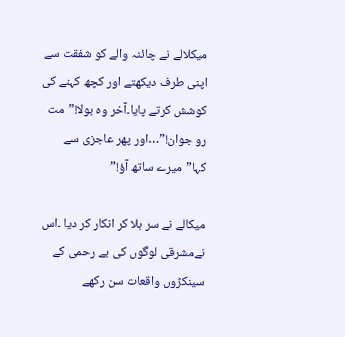میکلالے نے چائنہ والے کو شفقت سے اپنی طرف دیکھتے اور کچھ کہنے کی کوشش کرتے پایا۔آخر وہ بولا!”مت رو جوان!”…اور پھر عاجزی سے کہا”میرے ساتھ آؤ!”

میکالے نے سر ہلا کر انکار کر دیا ۔اس نےمشرقی لوگوں کی بے رحمی کے سینکڑوں واقعات سن رکھے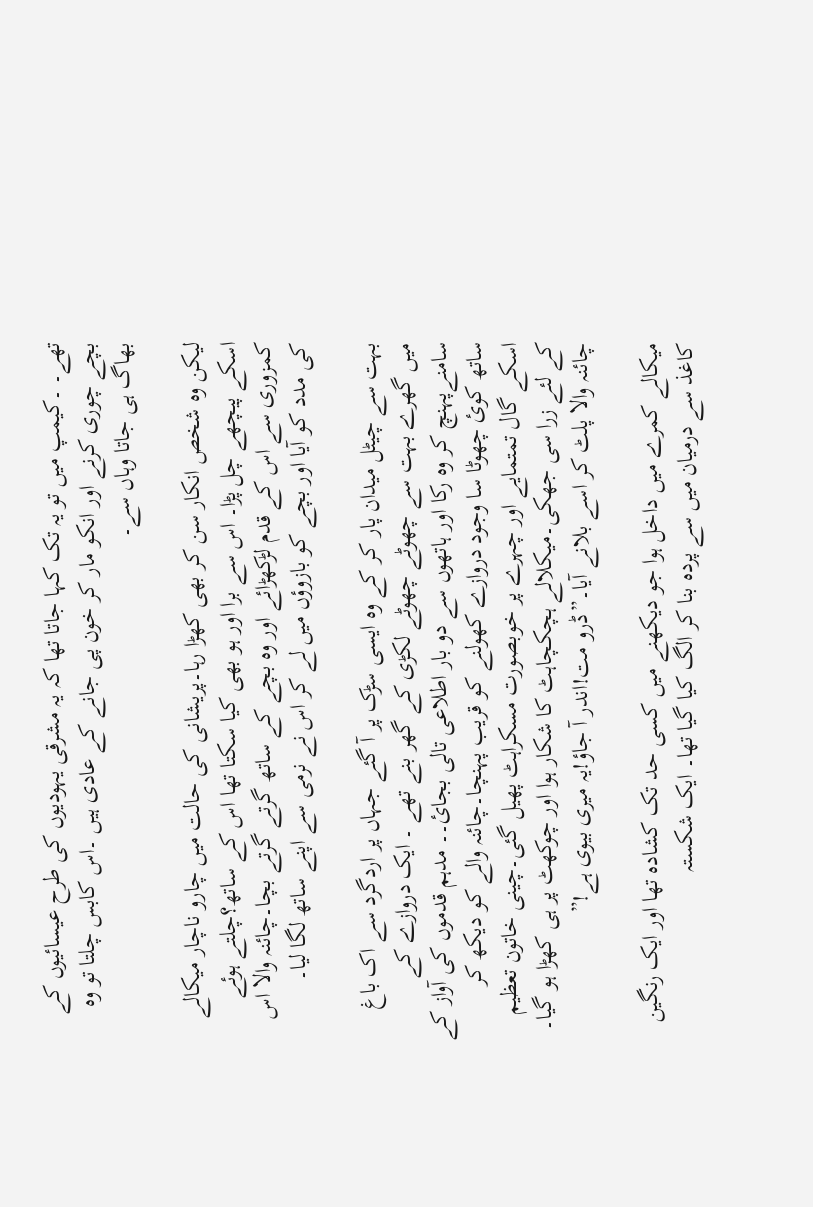تھے۔ ۔کیمپ میں تو یہ تک کہا جاتا تھا کہ یہ مشرقی یہودیوں کی طرح عیسائیوں کے بچے چوری کرنے اور انکو مار کر خون پی جانے کے عادی ہیں ۔اس کابس چلتا تو وہ بھاگ ہی جاتا وہاں سے۔

لیکن وہ شخص انکار سن کر بھی کھڑا رہا۔پریشانی کی حالت میں چارو ناچار میکالے اسکے پیچھے چل پڑا۔ اس سے برا اور ہو بھی کیا سکتا تھا اس کے ساتھ؟چلتے ہوئے کمزوری سے اس کے قدم لڑکھڑائے اور وہ بچے کے ساتھ گرتے گرتے بچا۔چائنہ والا اس کی مدد کو آیا اور بچے کو بازوؤں میں لے کر اس نے نرمی سے اپنے ساتھ لگا لیا۔

بہت سے چیٹل میدان پار کر کے وہ ایسی سڑک پر آ گئے جہاں پر اردگرد سے اک باغ میں گھرے بہت سے چھوٹے چھوٹے لکڑی کے گھر بنے تھے ۔ ایک دروازے کے سامنےپہنچ کر وہ رکا اور ہاتھوں سے دو بار اطلاعی تالی بجائ۔۔ مدہم قدموں کی آواز کے ساتھ کوئ چھوٹا سا وجود دروازے کھولنے کو قریب پہنچا۔چائنہ والے کو دیکھ کر اسکے گال تمتمایے اور چہرے پر خوبصورت مسکراہٹ پھیل گئی۔چینی خاتون تعظیم کے لئے زرا سی جھکی۔میکلالے ہچکچاہٹ کا شکار ہوا اور چوکھٹ پر ہی کھڑا ہو گیا۔ چائنہ والا پلٹ کر اسے بلانے آیا۔”ڈرو مت!اندر آ جاؤ!یہ میری بیوی ہے!”

میکالے کمرے میں داخل ہوا جو دیکھنے میں کسی حد تک کشادہ تھا اور ایک رنگین کاغذ سے درمیان میں سے پردہ بنا کر الگ کیا گیا تھا۔ ایک شکستہ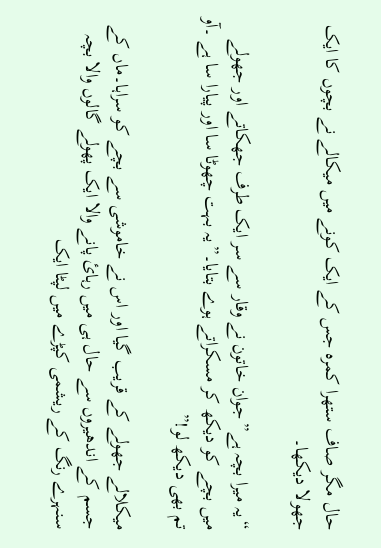حال مگر صاف ستھرا کمرہ جس کے ایک کونے میں میکالے نے بچوں کا ایک جھولا دیکھا۔

“یہ میرا بچہ ہے”جوان خاتون نے وقار سے سر ایک طرف جھکاتے اور جھولے میں بچے کو دیکھ کر مسکراتے ہوے بتایا۔”یہ بہت چھوٹا سا اور پیارا سا ہے ۔آو تم بھی دیکھ لو!”

میکلالے جھولے کے قریب گیا اور اس نے خاموشی سے بچے کو سراہا۔ماں کے جسم کے اندھیروں سے حال ہی میں رہائ پانے والا ایک پھولے گالوں والا بچہ سنہرے رنگ کے ریشمی کپڑے میں لپٹا ایک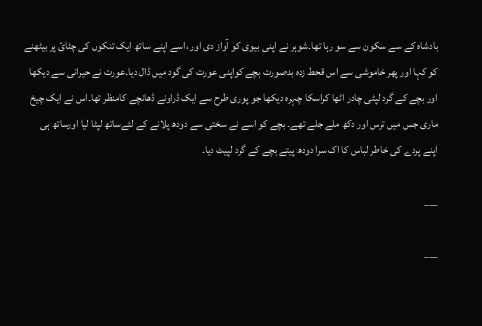بادشاہ کے سے سکون سے سو رہا تھا۔شوہر نے اپنی بیوی کو آواز دی اور ،اسے اپنے ساتھ ایک تنکوں کی چٹائ پر بیٹھنے کو کہا اور پھر خاموشی سے اس قحط زدہ بدصورت بچے کواپنی عورت کی گود میں ڈال دیا۔عورت نے حیرانی سے دیکھا اور بچے کے گرد لپٹی چادر اٹھا کراسکا چہرہ دیکھا جو پوری طرح سے ایک ڈراونے ڈھانچے کامنظر تھا۔اس نے ایک چیخ ماری جس میں ترس اور دکھ ملے جلے تھے۔ بچے کو اسے نے سختی سے دودھ پلانے کے لئےساتھ لپٹا لیا اورساتھ ہی اپنے پردے کی خاطر لباس کا اک سرا دودھ پیتے بچے کے گرد لپیٹ دیا۔

___

___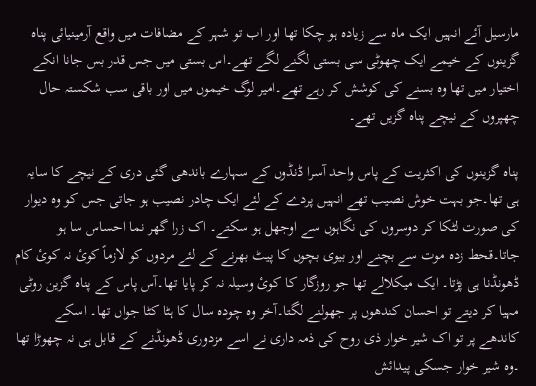مارسیل آئے انہیں ایک ماہ سے زیادہ ہو چکا تھا اور اب تو شہر کے مضافات میں واقع آرمینیائی پناہ گزینوں کے خیمے ایک چھوٹی سی بستی لگنے لگے تھے۔اس بستی میں جس قدر بس جانا انکے اختیار میں تھا وہ بسنے کی کوشش کر رہے تھے۔امیر لوگ خیموں میں اور باقی سب شکستہ حال چھپروں کے نیچے پناہ گزیں تھے۔

پناہ گزینوں کی اکثریت کے پاس واحد آسرا ڈنڈوں کے سہارے باندھی گئی دری کے نیچے کا سایہ ہی تھا۔جو بہت خوش نصیب تھے انہیں پردے کے لئے ایک چادر نصیب ہو جاتی جس کو وہ دیوار کی صورت لٹکا کر دوسروں کی نگاہوں سے اوجھل ہو سکتے۔ اک زرا گھر نما احساس سا ہو جاتا۔قحط زدہ موت سے بچنے اور بیوی بچوں کا پیٹ بھرنے کے لئے مردوں کو لازماً کوئ نہ کوئ کام ڈھونڈنا ہی پڑتا۔ ایک میکلالے تھا جو روزگار کا کوئ وسیلہ نہ کر پایا تھا۔آس پاس کے پناہ گزین روٹی مہیا کر دیتے تو احسان کندھوں پر جھولنے لگتا۔آخر وہ چودہ سال کا ہٹا کٹا جواں تھا۔ اسکے کاندھے پر تو اک شیر خوار ذی روح کی ذمہ داری نے اسے مزدوری ڈھونڈنے کے قابل ہی نہ چھوڑا تھا ۔وہ شیر خوار جسکی پیدائش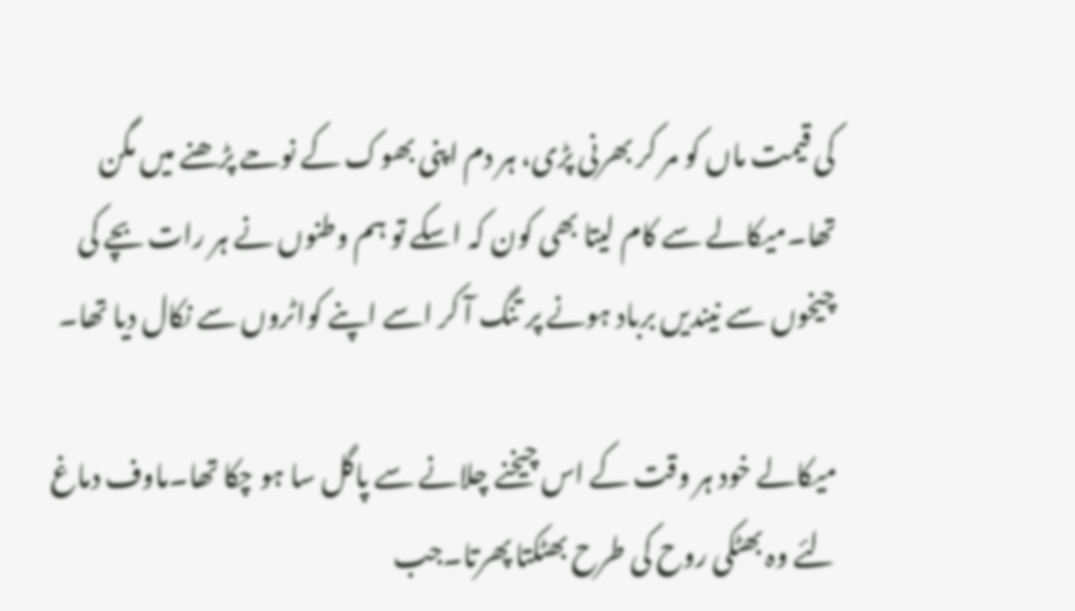کی قیمت ماں کو مر کر بھرنی پڑی، ہر دم اپنی بھوک کے نوحے پڑھنے میں مگن تھا۔میکالے سے کام لیتا بھی کون کہ اسکے تو ہم وطنوں نے ہر رات بچے کی چیخوں سے نیندیں برباد ہونے پر تنگ آ کر اسے اپنے کواٹروں سے نکال دیا تھا۔

میکالے خود ہر وقت کے اس چیخنے چلانے سے پاگل سا ہو چکا تھا۔ماوف دماغ لئے وہ بھٹکی روح کی طرح بھٹکتا پھرتا۔جب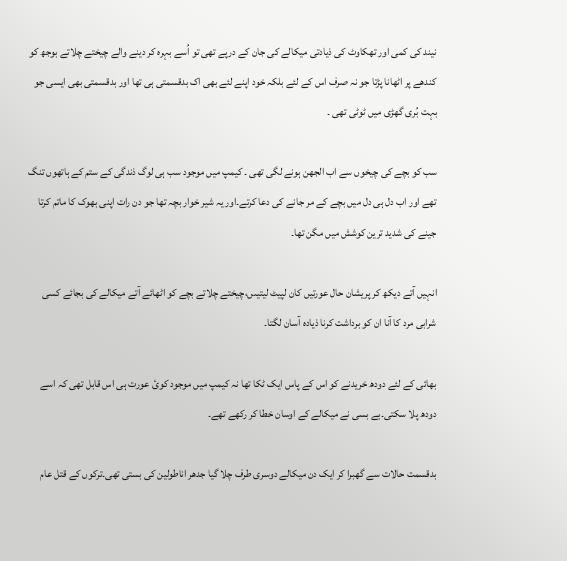نیند کی کمی اور تھکاوٹ کی ذیادتی میکالے کی جان کے درپے تھی تو اُسے بہرہ کر دینے والے چیختے چلاتے بوجھ کو کندھے پر اٹھانا پڑتا جو نہ صرف اس کے لئے بلکہ خود اپنے لئے بھی اک بدقسمتی ہی تھا اور بدقسمتی بھی ایسی جو بہت بُری گھڑی میں ٹوٹی تھی ۔

سب کو بچے کی چیخوں سے اب الجھن ہونے لگی تھی ۔ کیمپ میں موجود سب ہی لوگ ذندگی کے ستم کے ہاتھوں تنگ تھے اور اب دل ہی دل میں بچے کے مر جانے کی دعا کرتے۔اور یہ شیر خوار بچہ تھا جو دن رات اپنی بھوک کا ماتم کرتا جینے کی شدید ترین کوشش میں مگن تھا۔

انہیں آتے دیکھ کر پریشان حال عورتیں کان لپیٹ لیتیںں،چیختے چلاتے بچے کو اٹھائے آتے میکالے کی بجائے کسی شرابی مرد کا آنا ان کو برداشت کرنا ذیادہ آسان لگتا۔

بھائی کے لئے دودھ خریدنے کو اس کے پاس ایک ٹکا تھا نہ کیمپ میں موجود کوئ عورت ہی اس قابل تھی کہ اسے دودھ پلا سکتی۔بے بسی نے میکالے کے اوسان خطا کر رکھے تھے۔

بدقسمت حالات سے گھبرا کر ایک دن میکالے دوسری طرف چلا گیا جدھر اناطولین کی بستی تھی۔ترکوں کے قتل عام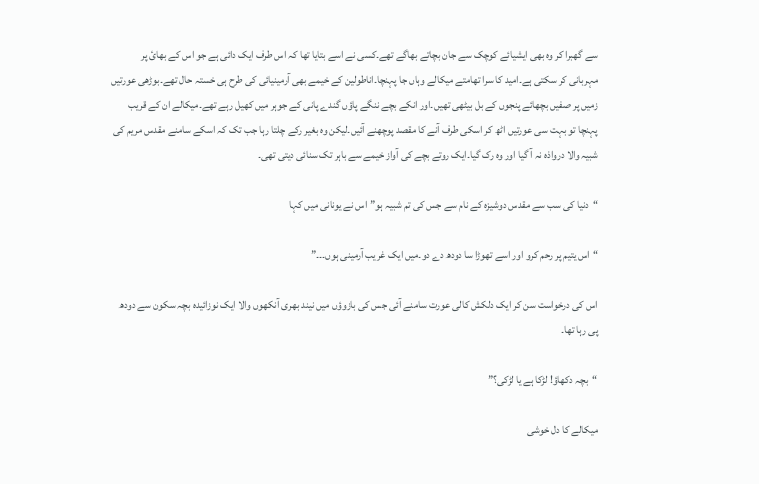سے گھبرا کر وہ بھی ایشیائے کوچک سے جان بچاتے بھاگے تھے۔کسی نے اسے بتایا تھا کہ اس طرف ایک دائی ہے جو اس کے بھائ پر مہربانی کر سکتی ہے۔امید کا سرا تھامتے میکالے وہاں جا پہنچا۔اناطولین کے خیمے بھی آرمینیائی کی طرح ہی خستہ حال تھے۔بوڑھی عورتیں زمیں پر صفیں بچھائے پنجوں کے بل بیٹھی تھیں۔اور انکے بچے ننگے پاؤں گندے پانی کے جوہر میں کھیل رہے تھے۔میکالے ان کے قریب پہنچا تو بہت سی عورتیں اٹھ کر اسکی طرف آنے کا مقصد پوچھنے آئیں۔لیکن وہ بغیر رکے چلتا رہا جب تک کہ اسکے سامنے مقدس مریم کی شبیہ والا درواذہ نہ آ گیا اور وہ رک گیا۔ایک روتے بچے کی آواز خیمے سے باہر تک سنائی دیتی تھی۔

“دنیا کی سب سے مقدس دوشیزہ کے نام سے جس کی تم شبیہ ہو”اس نے یونانی میں کہا

“اس یتیم پر رحم کرو اور اسے تھوڑا سا دودھ دے دو۔میں ایک غریب آرمینی ہوں۔۔۔”

اس کی درخواست سن کر ایک دلکش کالی عورت سامنے آئی جس کی بازوؤں میں نیند بھری آنکھوں والا ایک نوزائیدہ بچہ سکون سے دودھ پی رہا تھا۔

“بچہ دکھاؤ! لڑکا ہے یا لڑکی؟”

میکالے کا دل خوشی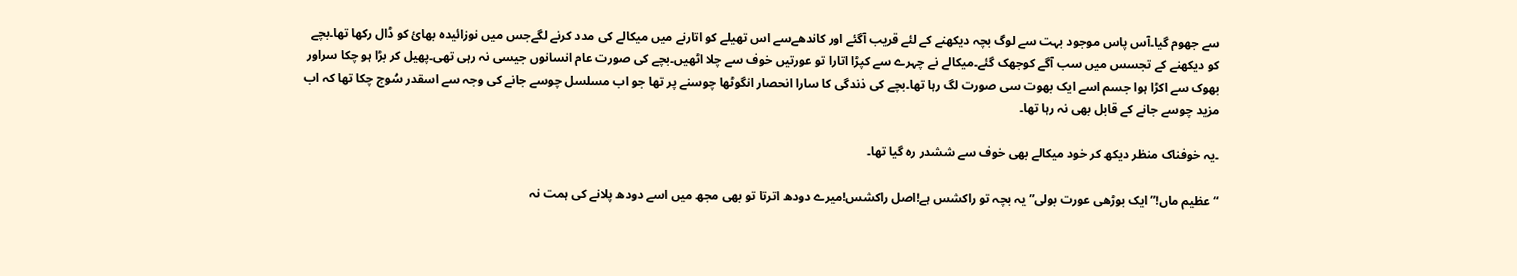سے جھوم گیا۔آس پاس موجود بہت سے لوگ بچہ دیکھنے کے لئے قریب آگئے اور کاندھےسے اس تھیلے کو اتارنے میں میکالے کی مدد کرنے لگےجس میں نوزائیدہ بھائ کو ڈال رکھا تھا۔بچے کو دیکھنے کے تجسس میں سب آگے کوجھک گئے۔میکالے نے چہرے سے کپڑا اتارا تو عورتیں خوف سے چلا اٹھیں۔بچے کی صورت عام انسانوں جیسی نہ رہی تھی۔پھیل کر بڑا ہو چکا سراور بھوک سے اکڑا ہوا جسم اسے ایک بھوت سی صورت لگ رہا تھا۔بچے کی ذندگی کا سارا انحصار انگوٹھا چوسنے پر تھا جو اب مسلسل چوسے جانے کی وجہ سے اسقدر سُوج چکا تھا کہ اب مزید چوسے جانے کے قابل بھی نہ رہا تھا۔

۔یہ خوفناک منظر دیکھ کر خود میکالے بھی خوف سے ششدر رہ گیا تھا۔

“عظیم ماں!”ایک بوڑھی عورت بولی”یہ بچہ تو راکشس ہے!اصل راکشس!میرے دودھ اترتا تو بھی مجھ میں اسے دودھ پلانے کی ہمت نہ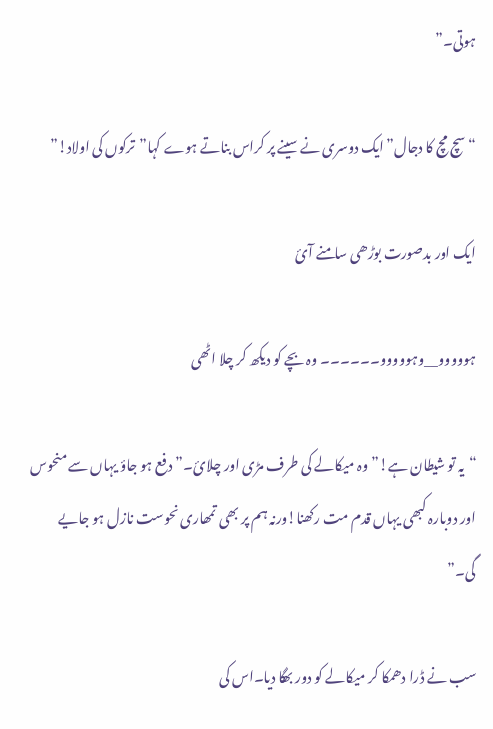ہوتی۔”

“سچ مچ کا دجال”ایک دوسری نے سینے پر کراس بناتے ہوے کہا”ترکوں کی اولاد!”

ایک اور بدصورت بوڑھی سامنے آئ

ہووووو__وہووووو۔۔۔۔۔۔ وہ بچے کو دیکھ کر چلا اٹھی

“یہ تو شیطان ہے!” وہ میکالے کی طرف مڑی اور چلائ۔”دفع ہو جاؤ یہاں سے منحوس اور دوبارہ کبھی یہاں قدم مت رکھنا!ورنہ ہم پر بھی تمھاری نحوست نازل ہو جایے گی۔”

سب نے ڈرا دھمکا کر میکالے کو دور بھگا دیا۔اس کی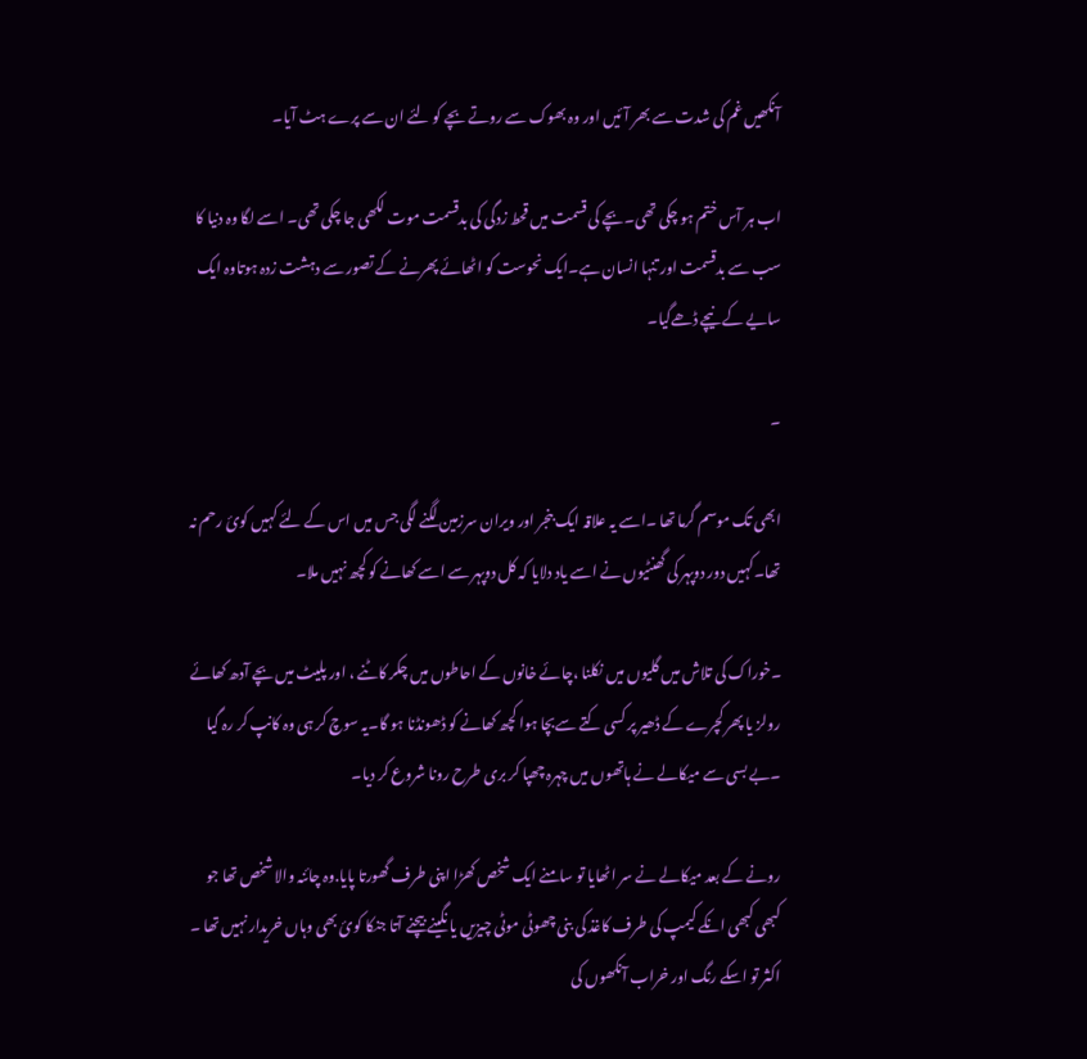آنکھیں غم کی شدت سے بھر آئیں اور وہ بھوک سے روتے بچے کو لئے ان سے پرے ہٹ آیا۔

اب ہر آس ختم ہو چکی تھی۔بچے کی قسمت میں قحط زدگی کی بدقسمت موت لکھی جا چکی تھی۔ اسے لگا وہ دنیا کا سب سے بدقسمت اور تنہا انسان ہے۔ایک نحوست کو اٹھائے پھرنے کے تصور سے دہشت زدہ ہوتاوہ ایک سایے کے نیچے ڈھےگیا۔

۔

ابھی تک موسم گرما تھا ۔اسے یہ علاقہ ایک بنجر اور ویران سرزمین لگنے لگی جس میں اس کے لئے کہیں کوئ رحم نہ تھا۔کہیں دور دوپہر کی گھنٹیوں نے اسے یاد دلایا کہ کل دوپہر سے اسے کھانے کو کچھ نہیں ملا۔

۔خوراک کی تلاش میں گلیوں میں نکلنا ،چائے خانوں کے احاطوں میں چکر کاٹنے ، اور پلیٹ میں بچے آدھ کھائے رولز یا پھر کچرے کے ڈھیر پر کسی کتے سےبچا ہوا کچھ کھانے کو ڈھونڈنا ہو گا۔یہ سوچ کر ہی وہ کانپ کر رہ گیا ۔بے بسی سے میکالے نے ہاتھوں میں چہرہ چھپا کر بری طرح رونا شروع کر دیا۔

رونے کے بعد میکالے نے سر اٹھایا تو سامنے ایک شخص کھڑا اپنی طرف گھورتا پایا.وہ چائنہ والا شخص تھا جو کبھی کبھی انکے کیمپ کی طرف کاغذ کی بنی چھوٹی موٹی چیزیں یا نگینے بیچنے آتا جنکا کوئ بھی وہاں خریدار نہیں تھا ۔ اکثر تو اسکے رنگ اور خراب آنکھوں کی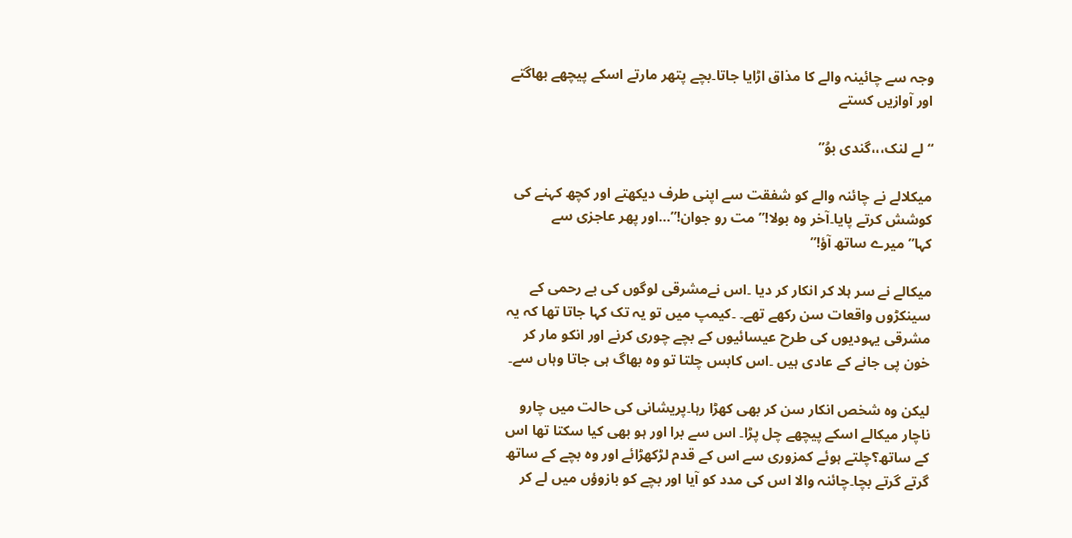وجہ سے چائینہ والے کا مذاق اڑایا جاتا۔بچے پتھر مارتے اسکے پیچھے بھاگتے اور آوازیں کستے

“لے لنک،،،گندی بوُ”

میکلالے نے چائنہ والے کو شفقت سے اپنی طرف دیکھتے اور کچھ کہنے کی کوشش کرتے پایا۔آخر وہ بولا!”مت رو جوان!”…اور پھر عاجزی سے کہا”میرے ساتھ آؤ!”

میکالے نے سر ہلا کر انکار کر دیا ۔اس نےمشرقی لوگوں کی بے رحمی کے سینکڑوں واقعات سن رکھے تھے۔ ۔کیمپ میں تو یہ تک کہا جاتا تھا کہ یہ مشرقی یہودیوں کی طرح عیسائیوں کے بچے چوری کرنے اور انکو مار کر خون پی جانے کے عادی ہیں ۔اس کابس چلتا تو وہ بھاگ ہی جاتا وہاں سے۔

لیکن وہ شخص انکار سن کر بھی کھڑا رہا۔پریشانی کی حالت میں چارو ناچار میکالے اسکے پیچھے چل پڑا۔ اس سے برا اور ہو بھی کیا سکتا تھا اس کے ساتھ؟چلتے ہوئے کمزوری سے اس کے قدم لڑکھڑائے اور وہ بچے کے ساتھ گرتے گرتے بچا۔چائنہ والا اس کی مدد کو آیا اور بچے کو بازوؤں میں لے کر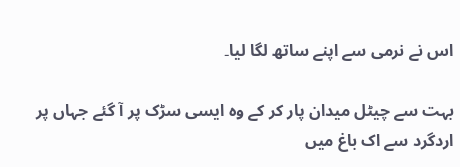اس نے نرمی سے اپنے ساتھ لگا لیا۔

بہت سے چیٹل میدان پار کر کے وہ ایسی سڑک پر آ گئے جہاں پر اردگرد سے اک باغ میں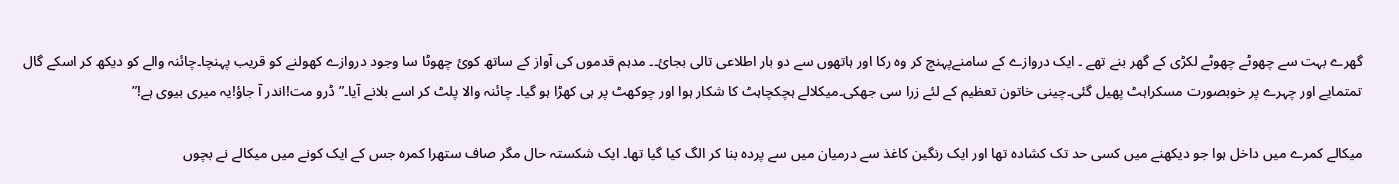گھرے بہت سے چھوٹے چھوٹے لکڑی کے گھر بنے تھے ۔ ایک دروازے کے سامنےپہنچ کر وہ رکا اور ہاتھوں سے دو بار اطلاعی تالی بجائ۔۔ مدہم قدموں کی آواز کے ساتھ کوئ چھوٹا سا وجود دروازے کھولنے کو قریب پہنچا۔چائنہ والے کو دیکھ کر اسکے گال تمتمایے اور چہرے پر خوبصورت مسکراہٹ پھیل گئی۔چینی خاتون تعظیم کے لئے زرا سی جھکی۔میکلالے ہچکچاہٹ کا شکار ہوا اور چوکھٹ پر ہی کھڑا ہو گیا۔ چائنہ والا پلٹ کر اسے بلانے آیا۔”ڈرو مت!اندر آ جاؤ!یہ میری بیوی ہے!”

میکالے کمرے میں داخل ہوا جو دیکھنے میں کسی حد تک کشادہ تھا اور ایک رنگین کاغذ سے درمیان میں سے پردہ بنا کر الگ کیا گیا تھا۔ ایک شکستہ حال مگر صاف ستھرا کمرہ جس کے ایک کونے میں میکالے نے بچوں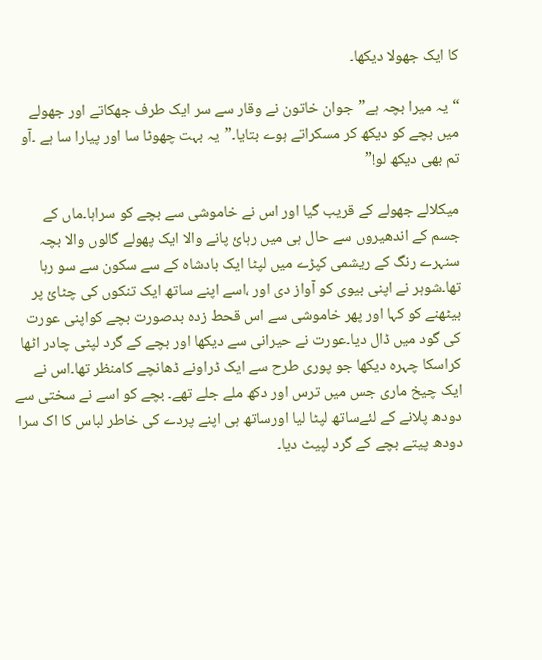کا ایک جھولا دیکھا۔

“یہ میرا بچہ ہے”جوان خاتون نے وقار سے سر ایک طرف جھکاتے اور جھولے میں بچے کو دیکھ کر مسکراتے ہوے بتایا۔”یہ بہت چھوٹا سا اور پیارا سا ہے ۔آو تم بھی دیکھ لو!”

میکلالے جھولے کے قریب گیا اور اس نے خاموشی سے بچے کو سراہا۔ماں کے جسم کے اندھیروں سے حال ہی میں رہائ پانے والا ایک پھولے گالوں والا بچہ سنہرے رنگ کے ریشمی کپڑے میں لپٹا ایک بادشاہ کے سے سکون سے سو رہا تھا۔شوہر نے اپنی بیوی کو آواز دی اور ،اسے اپنے ساتھ ایک تنکوں کی چٹائ پر بیٹھنے کو کہا اور پھر خاموشی سے اس قحط زدہ بدصورت بچے کواپنی عورت کی گود میں ڈال دیا۔عورت نے حیرانی سے دیکھا اور بچے کے گرد لپٹی چادر اٹھا کراسکا چہرہ دیکھا جو پوری طرح سے ایک ڈراونے ڈھانچے کامنظر تھا۔اس نے ایک چیخ ماری جس میں ترس اور دکھ ملے جلے تھے۔ بچے کو اسے نے سختی سے دودھ پلانے کے لئےساتھ لپٹا لیا اورساتھ ہی اپنے پردے کی خاطر لباس کا اک سرا دودھ پیتے بچے کے گرد لپیٹ دیا۔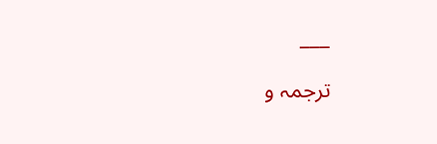___

ترجمہ و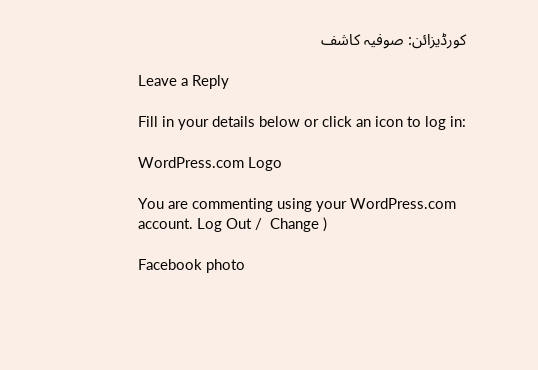کورڈیزائن: صوفیہ کاشف

Leave a Reply

Fill in your details below or click an icon to log in:

WordPress.com Logo

You are commenting using your WordPress.com account. Log Out /  Change )

Facebook photo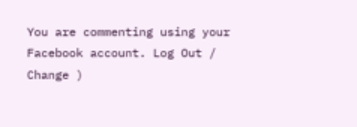You are commenting using your Facebook account. Log Out /  Change )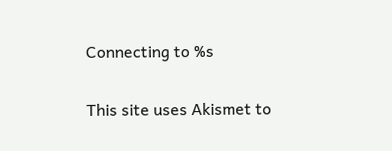Connecting to %s

This site uses Akismet to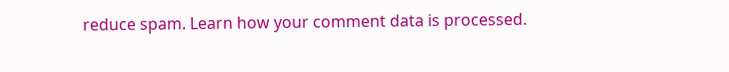reduce spam. Learn how your comment data is processed.